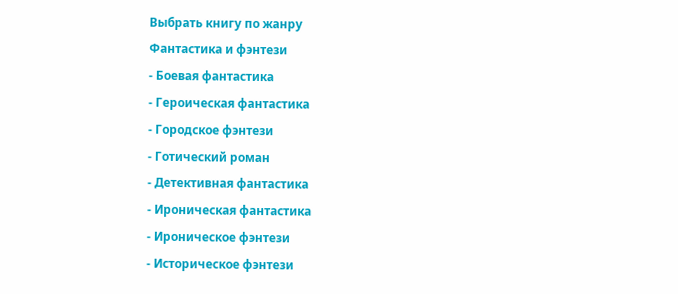Выбрать книгу по жанру
Фантастика и фэнтези
- Боевая фантастика
- Героическая фантастика
- Городское фэнтези
- Готический роман
- Детективная фантастика
- Ироническая фантастика
- Ироническое фэнтези
- Историческое фэнтези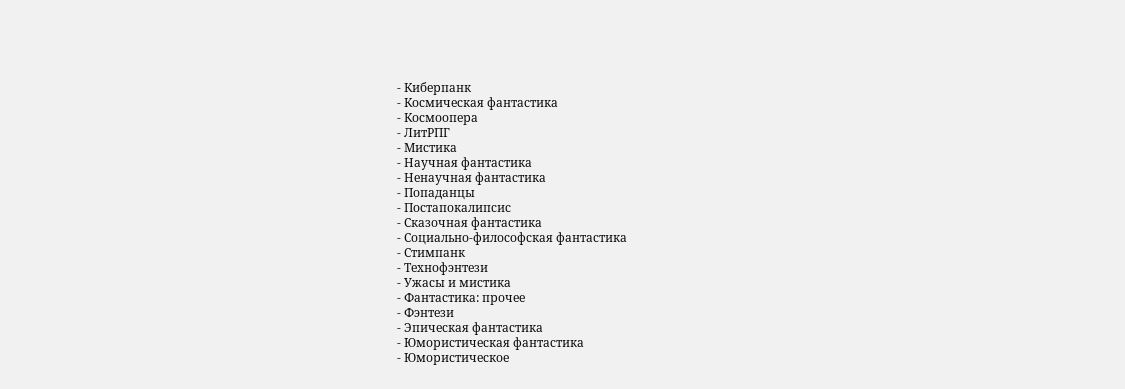- Киберпанк
- Космическая фантастика
- Космоопера
- ЛитРПГ
- Мистика
- Научная фантастика
- Ненаучная фантастика
- Попаданцы
- Постапокалипсис
- Сказочная фантастика
- Социально-философская фантастика
- Стимпанк
- Технофэнтези
- Ужасы и мистика
- Фантастика: прочее
- Фэнтези
- Эпическая фантастика
- Юмористическая фантастика
- Юмористическое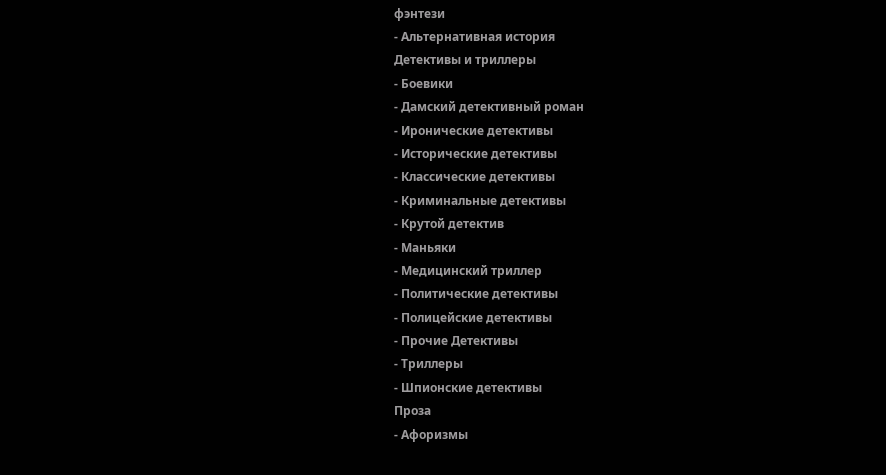фэнтези
- Альтернативная история
Детективы и триллеры
- Боевики
- Дамский детективный роман
- Иронические детективы
- Исторические детективы
- Классические детективы
- Криминальные детективы
- Крутой детектив
- Маньяки
- Медицинский триллер
- Политические детективы
- Полицейские детективы
- Прочие Детективы
- Триллеры
- Шпионские детективы
Проза
- Афоризмы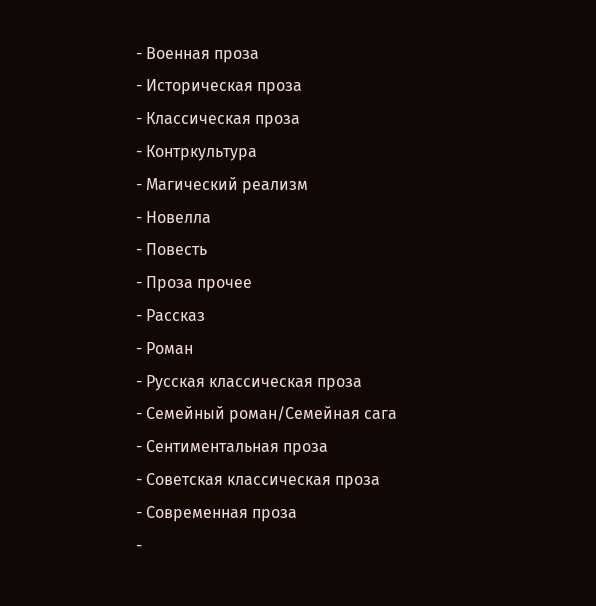- Военная проза
- Историческая проза
- Классическая проза
- Контркультура
- Магический реализм
- Новелла
- Повесть
- Проза прочее
- Рассказ
- Роман
- Русская классическая проза
- Семейный роман/Семейная сага
- Сентиментальная проза
- Советская классическая проза
- Современная проза
-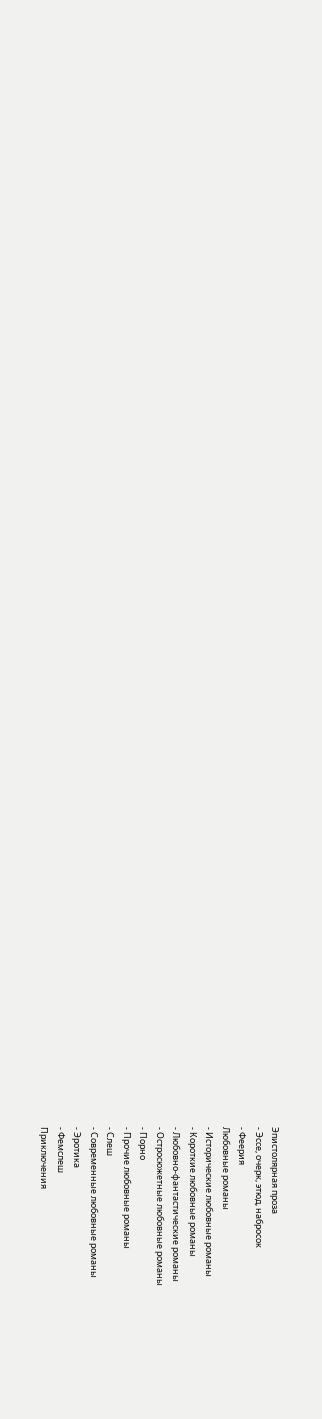Эпистолярная проза
- Эссе, очерк, этюд, набросок
- Феерия
Любовные романы
- Исторические любовные романы
- Короткие любовные романы
- Любовно-фантастические романы
- Остросюжетные любовные романы
- Порно
- Прочие любовные романы
- Слеш
- Современные любовные романы
- Эротика
- Фемслеш
Приключения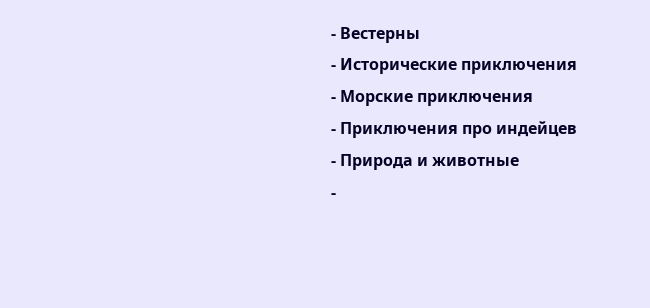- Вестерны
- Исторические приключения
- Морские приключения
- Приключения про индейцев
- Природа и животные
-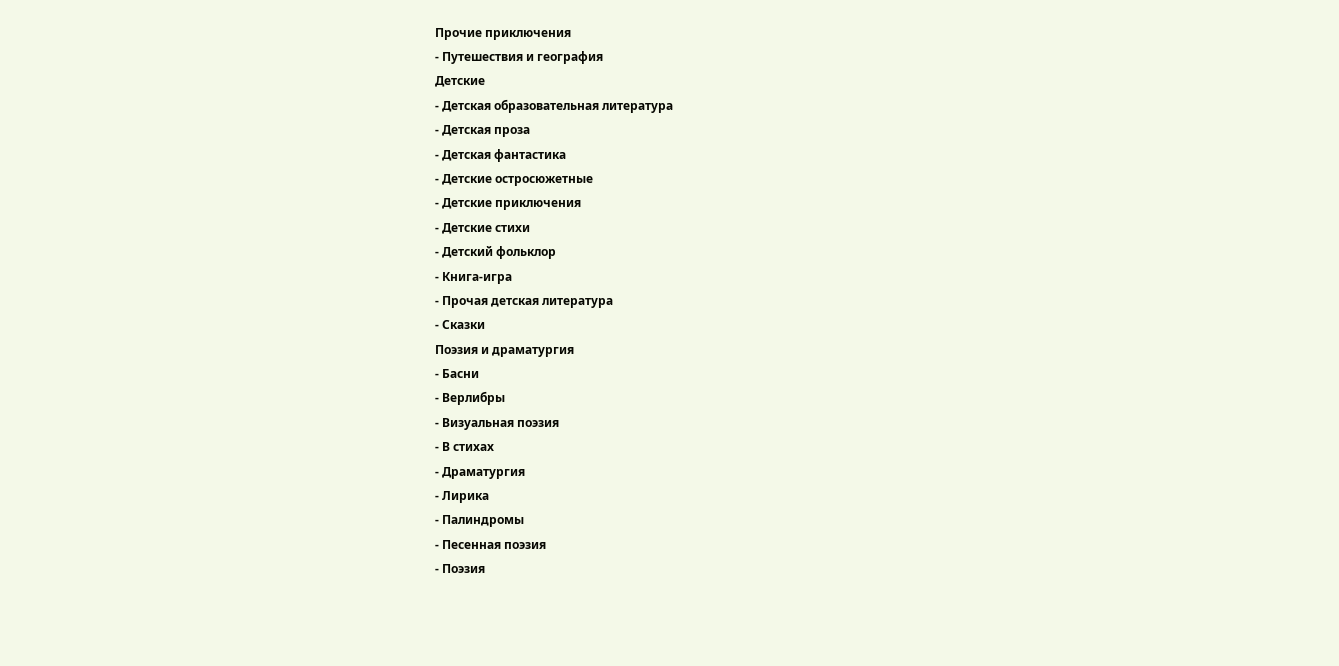Прочие приключения
- Путешествия и география
Детские
- Детская образовательная литература
- Детская проза
- Детская фантастика
- Детские остросюжетные
- Детские приключения
- Детские стихи
- Детский фольклор
- Книга-игра
- Прочая детская литература
- Сказки
Поэзия и драматургия
- Басни
- Верлибры
- Визуальная поэзия
- В стихах
- Драматургия
- Лирика
- Палиндромы
- Песенная поэзия
- Поэзия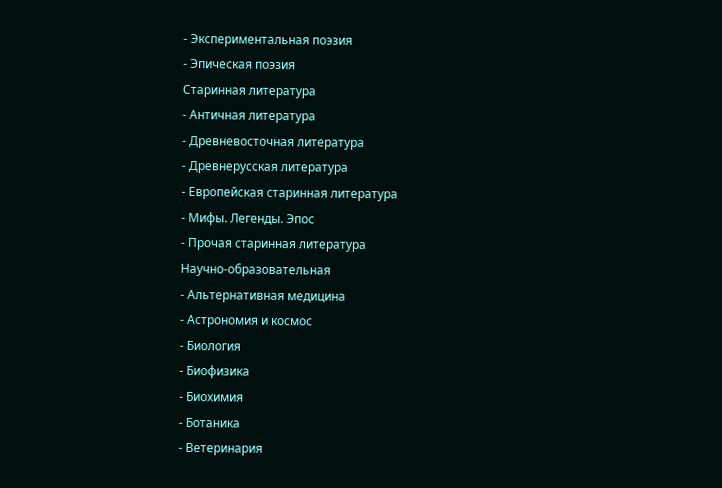- Экспериментальная поэзия
- Эпическая поэзия
Старинная литература
- Античная литература
- Древневосточная литература
- Древнерусская литература
- Европейская старинная литература
- Мифы. Легенды. Эпос
- Прочая старинная литература
Научно-образовательная
- Альтернативная медицина
- Астрономия и космос
- Биология
- Биофизика
- Биохимия
- Ботаника
- Ветеринария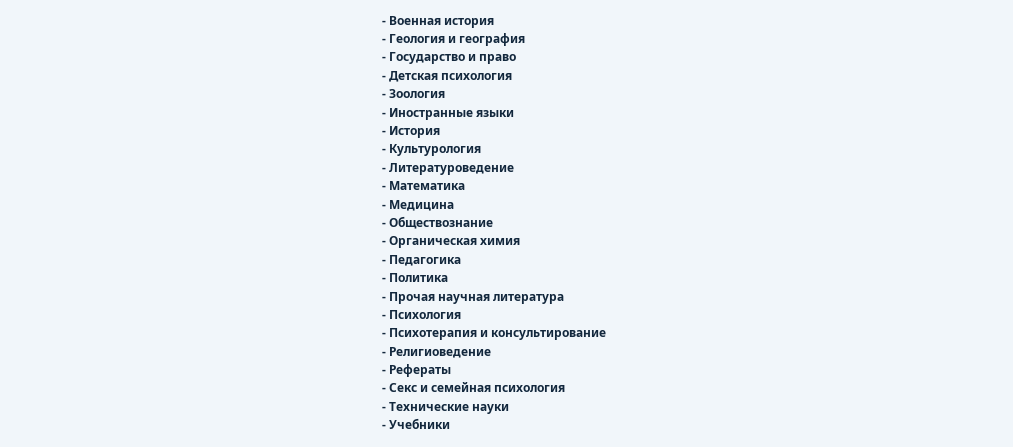- Военная история
- Геология и география
- Государство и право
- Детская психология
- Зоология
- Иностранные языки
- История
- Культурология
- Литературоведение
- Математика
- Медицина
- Обществознание
- Органическая химия
- Педагогика
- Политика
- Прочая научная литература
- Психология
- Психотерапия и консультирование
- Религиоведение
- Рефераты
- Секс и семейная психология
- Технические науки
- Учебники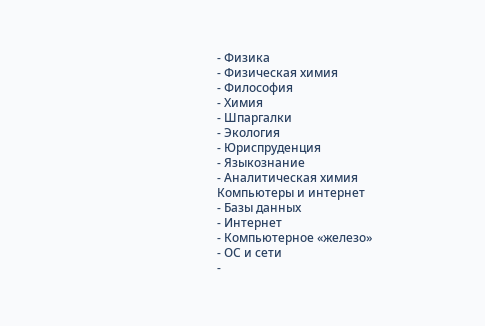- Физика
- Физическая химия
- Философия
- Химия
- Шпаргалки
- Экология
- Юриспруденция
- Языкознание
- Аналитическая химия
Компьютеры и интернет
- Базы данных
- Интернет
- Компьютерное «железо»
- ОС и сети
-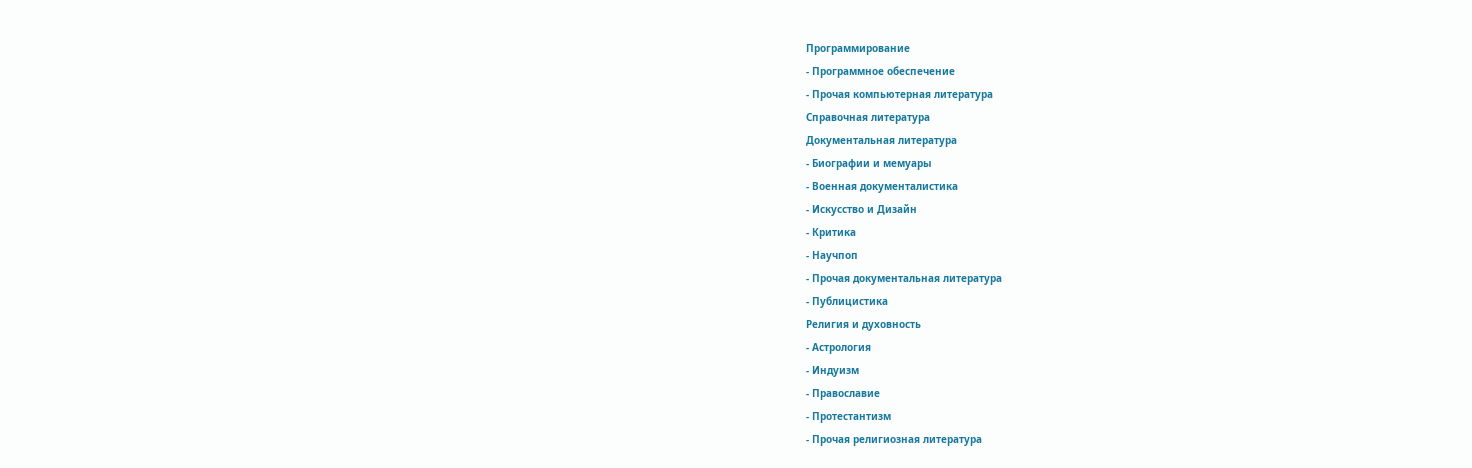Программирование
- Программное обеспечение
- Прочая компьютерная литература
Справочная литература
Документальная литература
- Биографии и мемуары
- Военная документалистика
- Искусство и Дизайн
- Критика
- Научпоп
- Прочая документальная литература
- Публицистика
Религия и духовность
- Астрология
- Индуизм
- Православие
- Протестантизм
- Прочая религиозная литература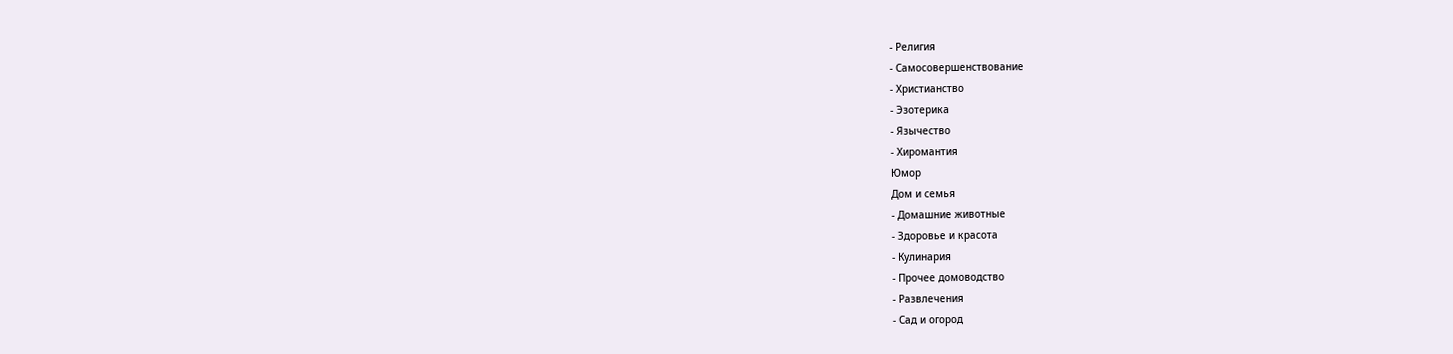- Религия
- Самосовершенствование
- Христианство
- Эзотерика
- Язычество
- Хиромантия
Юмор
Дом и семья
- Домашние животные
- Здоровье и красота
- Кулинария
- Прочее домоводство
- Развлечения
- Сад и огород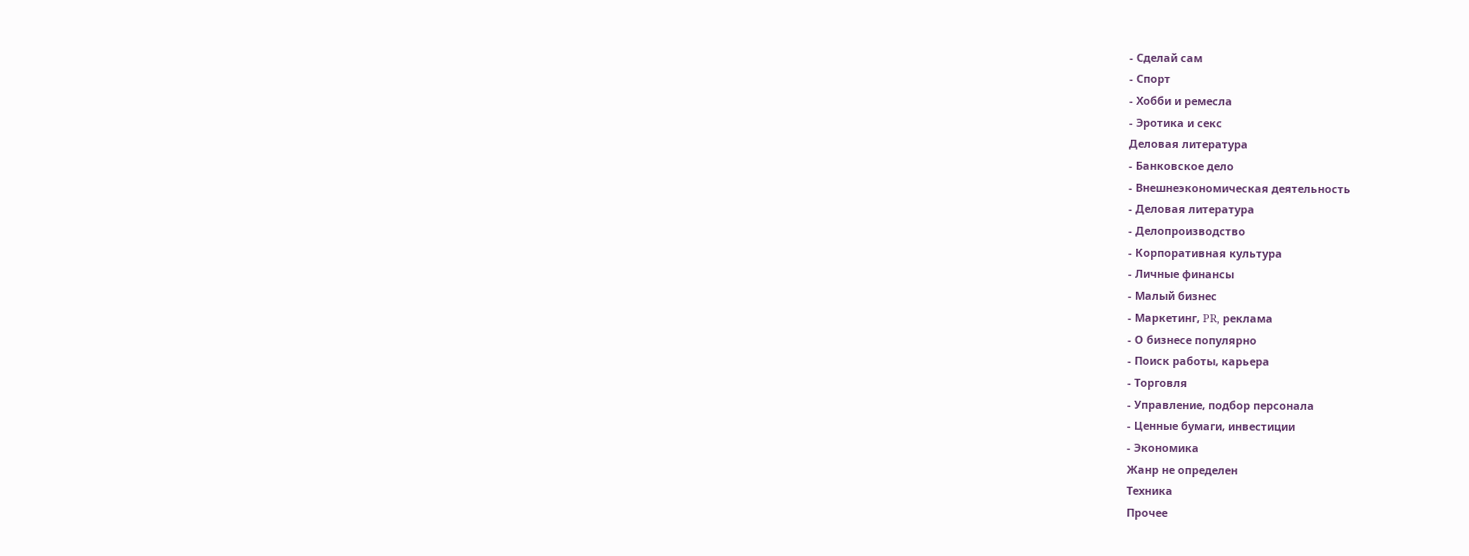- Сделай сам
- Спорт
- Хобби и ремесла
- Эротика и секс
Деловая литература
- Банковское дело
- Внешнеэкономическая деятельность
- Деловая литература
- Делопроизводство
- Корпоративная культура
- Личные финансы
- Малый бизнес
- Маркетинг, PR, реклама
- О бизнесе популярно
- Поиск работы, карьера
- Торговля
- Управление, подбор персонала
- Ценные бумаги, инвестиции
- Экономика
Жанр не определен
Техника
Прочее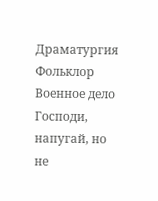Драматургия
Фольклор
Военное дело
Господи, напугай, но не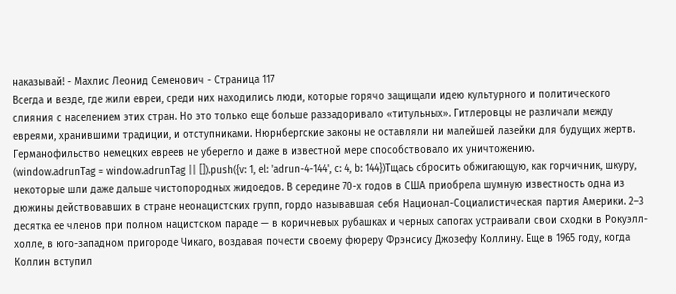наказывай! - Махлис Леонид Семенович - Страница 117
Всегда и везде, где жили евреи, среди них находились люди, которые горячо защищали идею культурного и политического слияния с населением этих стран. Но это только еще больше раззадоривало «титульных». Гитлеровцы не различали между евреями, хранившими традиции, и отступниками. Нюрнбергские законы не оставляли ни малейшей лазейки для будущих жертв. Германофильство немецких евреев не уберегло и даже в известной мере способствовало их уничтожению.
(window.adrunTag = window.adrunTag || []).push({v: 1, el: 'adrun-4-144', c: 4, b: 144})Тщась сбросить обжигающую, как горчичник, шкуру, некоторые шли даже дальше чистопородных жидоедов. В середине 70-х годов в США приобрела шумную известность одна из дюжины действовавших в стране неонацистских групп, гордо называвшая себя Национал-Социалистическая партия Америки. 2–3 десятка ее членов при полном нацистском параде — в коричневых рубашках и черных сапогах устраивали свои сходки в Рокуэлл-холле, в юго-западном пригороде Чикаго, воздавая почести своему фюреру Фрэнсису Джозефу Коллину. Еще в 1965 году, когда Коллин вступил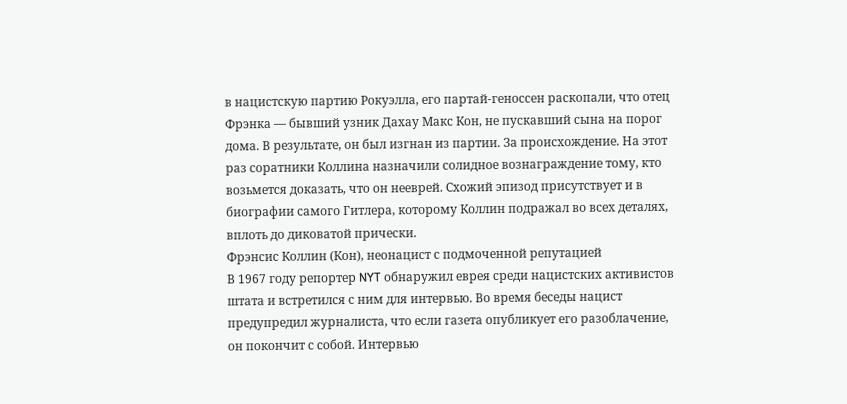в нацистскую партию Рокуэлла, его партай-геноссен раскопали, что отец Фрэнка — бывший узник Дахау Макс Кон, не пускавший сына на порог дома. В результате, он был изгнан из партии. За происхождение. На этот раз соратники Коллина назначили солидное вознаграждение тому, кто возьмется доказать, что он нееврей. Схожий эпизод присутствует и в биографии самого Гитлера, которому Коллин подражал во всех деталях, вплоть до диковатой прически.
Фрэнсис Коллин (Кон), неонацист с подмоченной репутацией
В 1967 году репортер NYT обнаружил еврея среди нацистских активистов штата и встретился с ним для интервью. Во время беседы нацист предупредил журналиста, что если газета опубликует его разоблачение, он покончит с собой. Интервью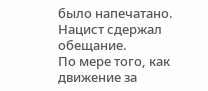было напечатано. Нацист сдержал обещание.
По мере того, как движение за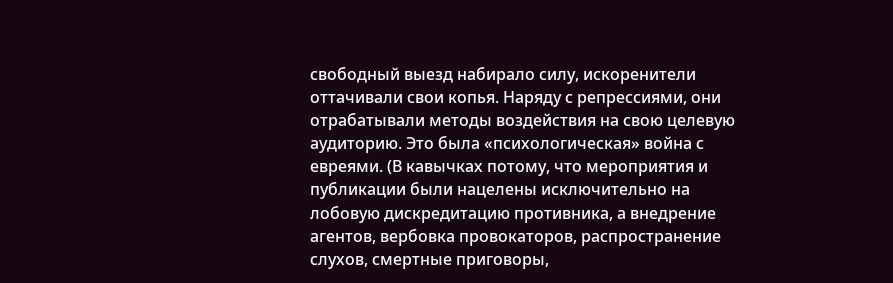свободный выезд набирало силу, искоренители оттачивали свои копья. Наряду с репрессиями, они отрабатывали методы воздействия на свою целевую аудиторию. Это была «психологическая» война с евреями. (В кавычках потому, что мероприятия и публикации были нацелены исключительно на лобовую дискредитацию противника, а внедрение агентов, вербовка провокаторов, распространение слухов, смертные приговоры,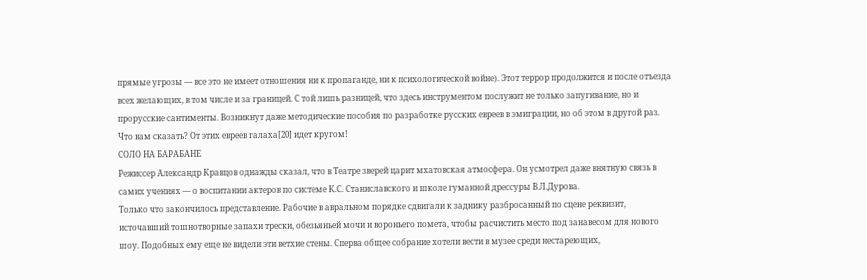прямые угрозы — все это не имеет отношения ни к пропаганде, ни к психологической войне). Этот террор продолжится и после отъезда всех желающих, в том числе и за границей. С той лишь разницей, что здесь инструментом послужит не только запугивание, но и прорусские сантименты. Возникнут даже методические пособия по разработке русских евреев в эмиграции, но об этом в другой раз.
Что вам сказать? От этих евреев галаха[20] идет кругом!
СОЛО НА БАРАБАНЕ
Режиссер Александр Кравцов однажды сказал, что в Театре зверей царит мхатовская атмосфера. Он усмотрел даже внятную связь в самих учениях — о воспитании актеров по системе К.С. Станиславского и школе гуманной дрессуры В.Л.Дурова.
Только что закончилось представление. Рабочие в авральном порядке сдвигали к заднику разбросанный по сцене реквизит, источавший тошнотворные запахи трески, обезьяньей мочи и вороньего помета, чтобы расчистить место под занавесом для нового шоу. Подобных ему еще не видели эти ветхие стены. Сперва общее собрание хотели вести в музее среди нестареющих,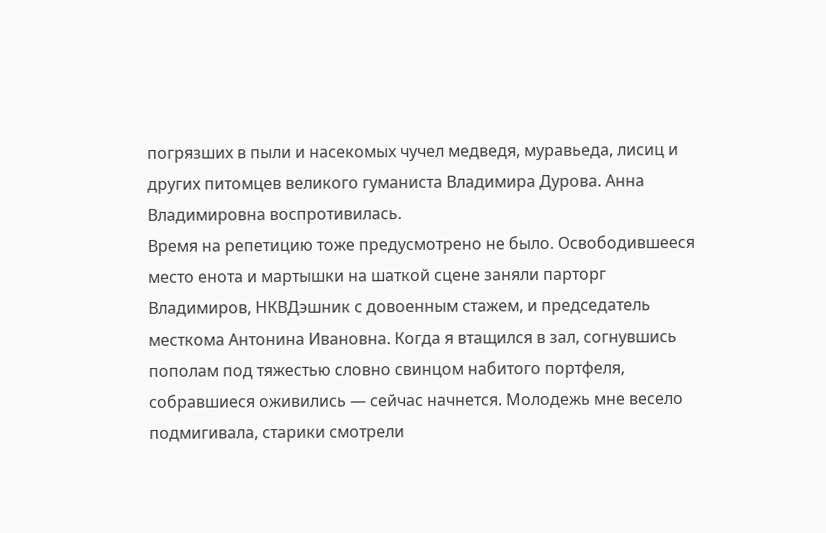погрязших в пыли и насекомых чучел медведя, муравьеда, лисиц и других питомцев великого гуманиста Владимира Дурова. Анна Владимировна воспротивилась.
Время на репетицию тоже предусмотрено не было. Освободившееся место енота и мартышки на шаткой сцене заняли парторг Владимиров, НКВДэшник с довоенным стажем, и председатель месткома Антонина Ивановна. Когда я втащился в зал, согнувшись пополам под тяжестью словно свинцом набитого портфеля, собравшиеся оживились — сейчас начнется. Молодежь мне весело подмигивала, старики смотрели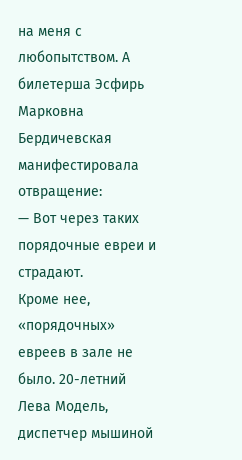на меня с любопытством. А билетерша Эсфирь Марковна Бердичевская манифестировала отвращение:
— Вот через таких порядочные евреи и страдают.
Кроме нее, «порядочных» евреев в зале не было. 20-летний Лева Модель, диспетчер мышиной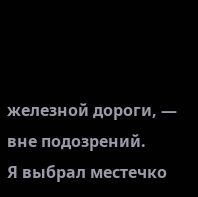железной дороги, — вне подозрений.
Я выбрал местечко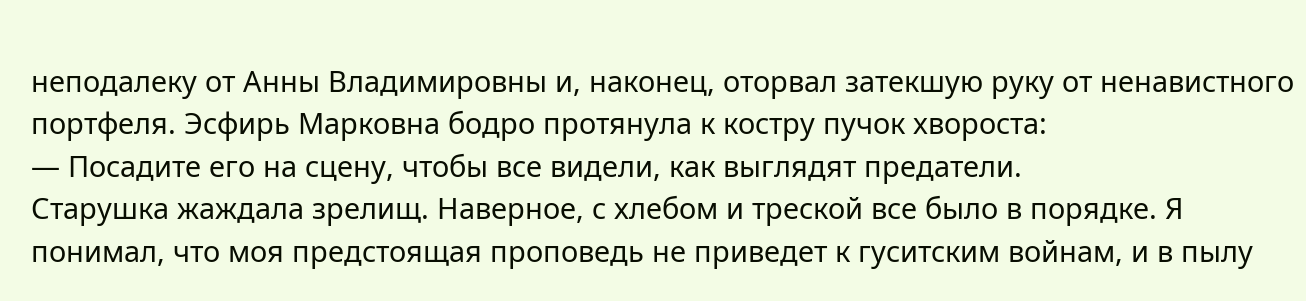неподалеку от Анны Владимировны и, наконец, оторвал затекшую руку от ненавистного портфеля. Эсфирь Марковна бодро протянула к костру пучок хвороста:
— Посадите его на сцену, чтобы все видели, как выглядят предатели.
Старушка жаждала зрелищ. Наверное, с хлебом и треской все было в порядке. Я понимал, что моя предстоящая проповедь не приведет к гуситским войнам, и в пылу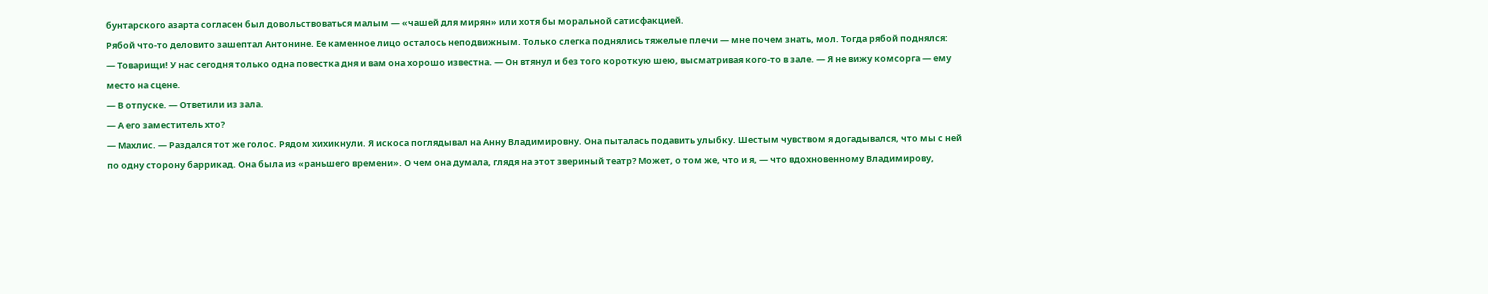бунтарского азарта согласен был довольствоваться малым — «чашей для мирян» или хотя бы моральной сатисфакцией.
Рябой что-то деловито зашептал Антонине. Ее каменное лицо осталось неподвижным. Только слегка поднялись тяжелые плечи — мне почем знать, мол. Тогда рябой поднялся:
— Товарищи! У нас сегодня только одна повестка дня и вам она хорошо известна. — Он втянул и без того короткую шею, высматривая кого-то в зале. — Я не вижу комсорга — ему место на сцене.
— В отпуске. — Ответили из зала.
— А его заместитель хто?
— Махлис. — Раздался тот же голос. Рядом хихикнули. Я искоса поглядывал на Анну Владимировну. Она пыталась подавить улыбку. Шестым чувством я догадывался, что мы с ней по одну сторону баррикад. Она была из «раньшего времени». О чем она думала, глядя на этот звериный театр? Может, о том же, что и я, — что вдохновенному Владимирову,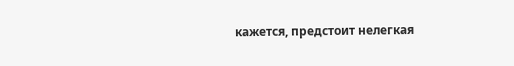кажется, предстоит нелегкая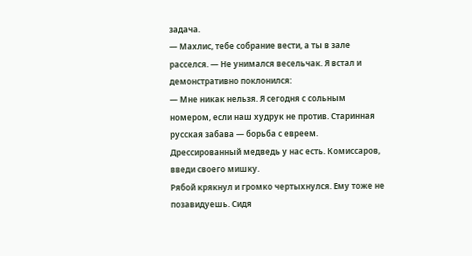задача.
— Махлис, тебе собрание вести, а ты в зале расселся. — Не унимался весельчак. Я встал и демонстративно поклонился:
— Мне никак нельзя. Я сегодня с сольным номером, если наш худрук не против. Старинная русская забава — борьба с евреем. Дрессированный медведь у нас есть. Комиссаров, введи своего мишку.
Рябой крякнул и громко чертыхнулся. Ему тоже не позавидуешь. Сидя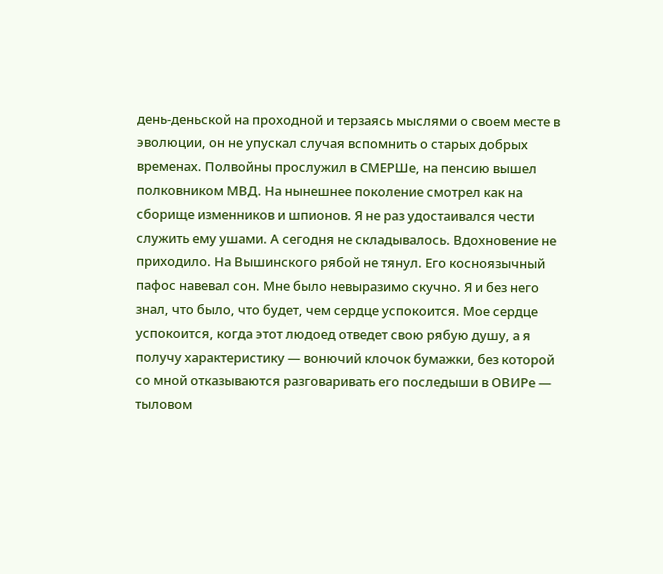день-деньской на проходной и терзаясь мыслями о своем месте в эволюции, он не упускал случая вспомнить о старых добрых временах. Полвойны прослужил в СМЕРШе, на пенсию вышел полковником МВД. На нынешнее поколение смотрел как на сборище изменников и шпионов. Я не раз удостаивался чести служить ему ушами. А сегодня не складывалось. Вдохновение не приходило. На Вышинского рябой не тянул. Его косноязычный пафос навевал сон. Мне было невыразимо скучно. Я и без него знал, что было, что будет, чем сердце успокоится. Мое сердце успокоится, когда этот людоед отведет свою рябую душу, а я получу характеристику — вонючий клочок бумажки, без которой со мной отказываются разговаривать его последыши в ОВИРе — тыловом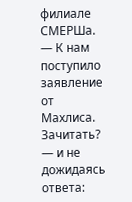филиале СМЕРШа.
— К нам поступило заявление от Махлиса. Зачитать? — и не дожидаясь ответа: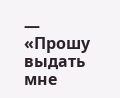— «Прошу выдать мне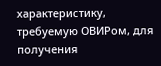характеристику, требуемую ОВИРом, для получения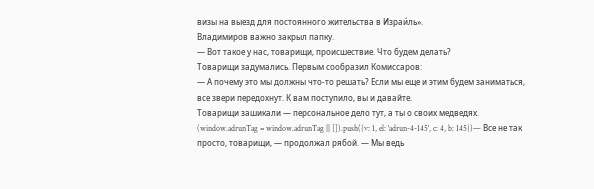визы на выезд для постоянного жительства в Израи́ль».
Владимиров важно закрыл папку.
— Вот такое у нас, товарищи, происшествие. Что будем делать?
Товарищи задумались. Первым сообразил Комиссаров:
— А почему это мы должны что-то решать? Если мы еще и этим будем заниматься, все звери передохнут. К вам поступило, вы и давайте.
Товарищи зашикали — персональное дело тут, а ты о своих медведях.
(window.adrunTag = window.adrunTag || []).push({v: 1, el: 'adrun-4-145', c: 4, b: 145})— Все не так просто, товарищи, — продолжал рябой. — Мы ведь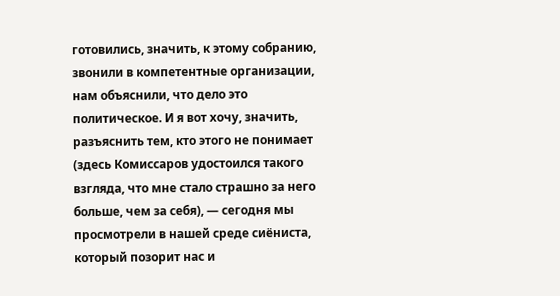готовились, значить, к этому собранию, звонили в компетентные организации, нам объяснили, что дело это политическое. И я вот хочу, значить, разъяснить тем, кто этого не понимает (здесь Комиссаров удостоился такого взгляда, что мне стало страшно за него больше, чем за себя), — сегодня мы просмотрели в нашей среде сиёниста, который позорит нас и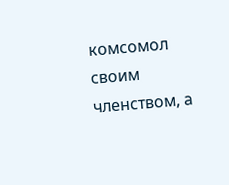комсомол своим членством, а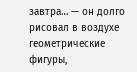завтра… — он долго рисовал в воздухе геометрические фигуры,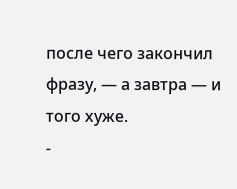после чего закончил фразу, — а завтра — и того хуже.
-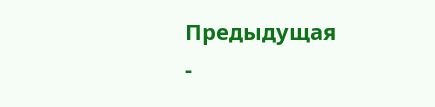Предыдущая
-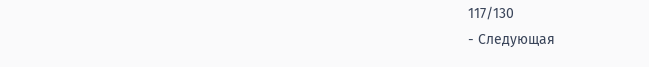117/130
- Следующая